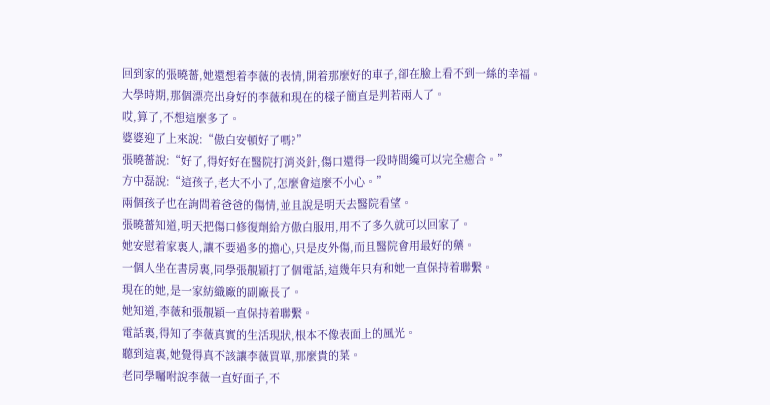回到家的張曉薔,她還想着李薇的表情,開着那麼好的車子,卻在臉上看不到一絲的幸福。
大學時期,那個漂亮出身好的李薇和現在的樣子簡直是判若兩人了。
哎,算了,不想這麼多了。
婆婆迎了上來說:“傲白安頓好了嗎?”
張曉薔說:“好了,得好好在醫院打消炎針,傷口還得一段時間纔可以完全癒合。”
方中磊說:“這孩子,老大不小了,怎麼會這麼不小心。”
兩個孩子也在詢問着爸爸的傷情,並且說是明天去醫院看望。
張曉薔知道,明天把傷口修復劑給方傲白服用,用不了多久就可以回家了。
她安慰着家裏人,讓不要過多的擔心,只是皮外傷,而且醫院會用最好的藥。
一個人坐在書房裏,同學張靚穎打了個電話,這幾年只有和她一直保持着聯繫。
現在的她,是一家紡織廠的副廠長了。
她知道,李薇和張靚穎一直保持着聯繫。
電話裏,得知了李薇真實的生活現狀,根本不像表面上的風光。
聽到這裏,她覺得真不該讓李薇買單,那麼貴的菜。
老同學囑咐說李薇一直好面子,不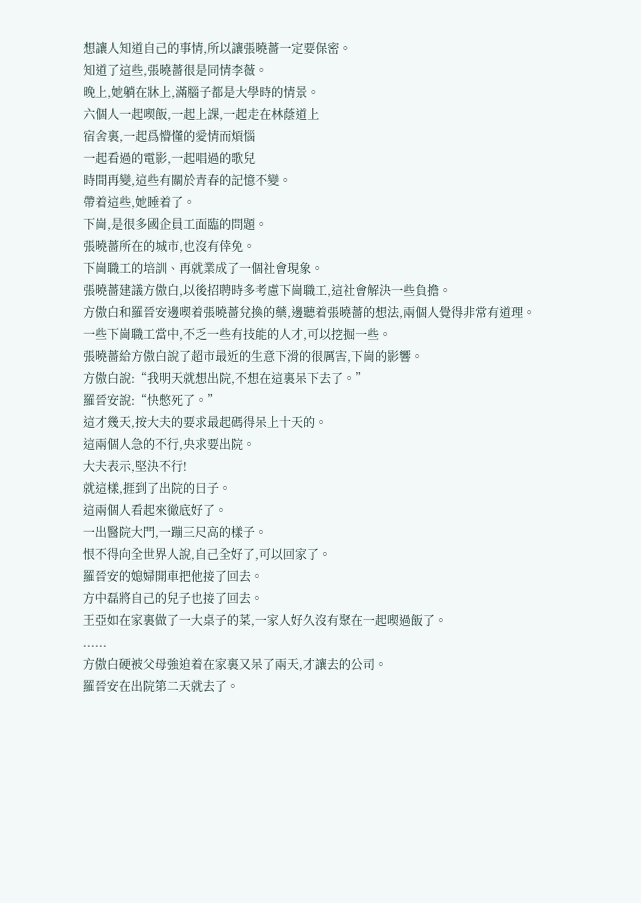想讓人知道自己的事情,所以讓張曉薔一定要保密。
知道了這些,張曉薔很是同情李薇。
晚上,她躺在牀上,滿腦子都是大學時的情景。
六個人一起喫飯,一起上課,一起走在林蔭道上
宿舍裏,一起爲懵懂的愛情而煩惱
一起看過的電影,一起唱過的歌兒
時間再變,這些有關於青春的記憶不變。
帶着這些,她睡着了。
下崗,是很多國企員工面臨的問題。
張曉薔所在的城市,也沒有倖免。
下崗職工的培訓、再就業成了一個社會現象。
張曉薔建議方傲白,以後招聘時多考慮下崗職工,這社會解決一些負擔。
方傲白和羅晉安邊喫着張曉薔兌換的藥,邊聽着張曉薔的想法,兩個人覺得非常有道理。
一些下崗職工當中,不乏一些有技能的人才,可以挖掘一些。
張曉薔給方傲白說了超市最近的生意下滑的很厲害,下崗的影響。
方傲白說:“我明天就想出院,不想在這裏呆下去了。”
羅晉安說:“快憋死了。”
這才幾天,按大夫的要求最起碼得呆上十天的。
這兩個人急的不行,央求要出院。
大夫表示,堅決不行!
就這樣,捱到了出院的日子。
這兩個人看起來徹底好了。
一出醫院大門,一蹦三尺高的樣子。
恨不得向全世界人說,自己全好了,可以回家了。
羅晉安的媳婦開車把他接了回去。
方中磊將自己的兒子也接了回去。
王亞如在家裏做了一大桌子的菜,一家人好久沒有聚在一起喫過飯了。
......
方傲白硬被父母強迫着在家裏又呆了兩天,才讓去的公司。
羅晉安在出院第二天就去了。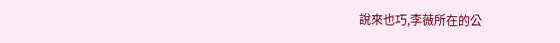說來也巧,李薇所在的公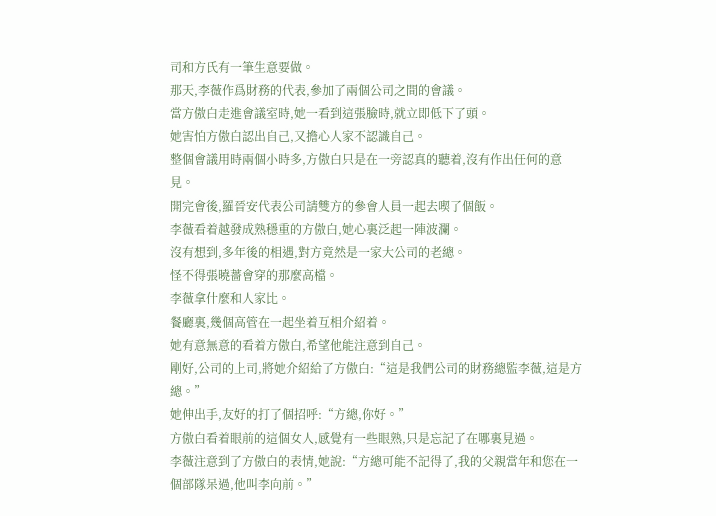司和方氏有一筆生意要做。
那天,李薇作爲財務的代表,參加了兩個公司之間的會議。
當方傲白走進會議室時,她一看到這張臉時,就立即低下了頭。
她害怕方傲白認出自己,又擔心人家不認識自己。
整個會議用時兩個小時多,方傲白只是在一旁認真的聽着,沒有作出任何的意見。
開完會後,羅晉安代表公司請雙方的參會人員一起去喫了個飯。
李薇看着越發成熟穩重的方傲白,她心裏泛起一陣波瀾。
沒有想到,多年後的相遇,對方竟然是一家大公司的老總。
怪不得張曉薔會穿的那麼高檔。
李薇拿什麼和人家比。
餐廳裏,幾個高管在一起坐着互相介紹着。
她有意無意的看着方傲白,希望他能注意到自己。
剛好,公司的上司,將她介紹給了方傲白:“這是我們公司的財務總監李薇,這是方總。”
她伸出手,友好的打了個招呼:“方總,你好。”
方傲白看着眼前的這個女人,感覺有一些眼熟,只是忘記了在哪裏見過。
李薇注意到了方傲白的表情,她說:“方總可能不記得了,我的父親當年和您在一個部隊呆過,他叫李向前。”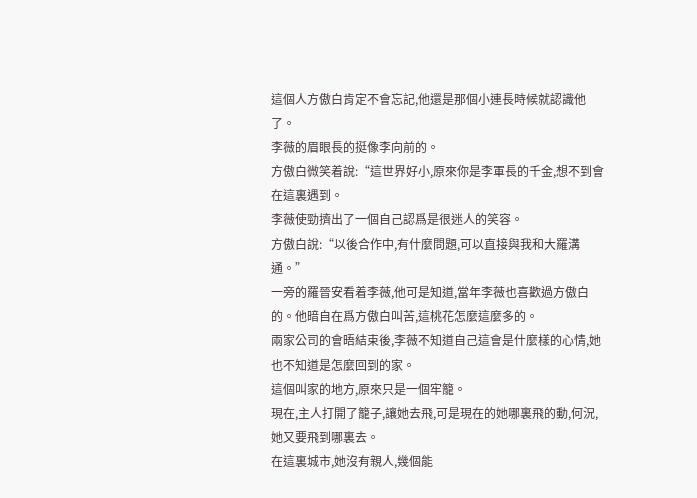這個人方傲白肯定不會忘記,他還是那個小連長時候就認識他了。
李薇的眉眼長的挺像李向前的。
方傲白微笑着說:“這世界好小,原來你是李軍長的千金,想不到會在這裏遇到。
李薇使勁擠出了一個自己認爲是很迷人的笑容。
方傲白說:“以後合作中,有什麼問題,可以直接與我和大羅溝通。”
一旁的羅晉安看着李薇,他可是知道,當年李薇也喜歡過方傲白的。他暗自在爲方傲白叫苦,這桃花怎麼這麼多的。
兩家公司的會晤結束後,李薇不知道自己這會是什麼樣的心情,她也不知道是怎麼回到的家。
這個叫家的地方,原來只是一個牢籠。
現在,主人打開了籠子,讓她去飛,可是現在的她哪裏飛的動,何況,她又要飛到哪裏去。
在這裏城市,她沒有親人,幾個能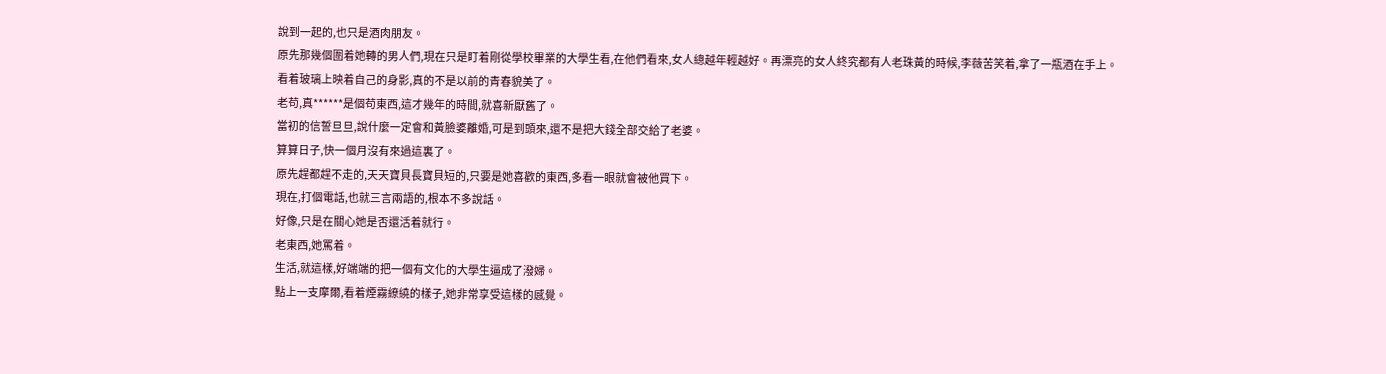說到一起的,也只是酒肉朋友。
原先那幾個圍着她轉的男人們,現在只是盯着剛從學校畢業的大學生看,在他們看來,女人總越年輕越好。再漂亮的女人終究都有人老珠黃的時候,李薇苦笑着,拿了一瓶酒在手上。
看着玻璃上映着自己的身影,真的不是以前的青春貌美了。
老苟,真******是個苟東西,這才幾年的時間,就喜新厭舊了。
當初的信誓旦旦,說什麼一定會和黃臉婆離婚,可是到頭來,還不是把大錢全部交給了老婆。
算算日子,快一個月沒有來過這裏了。
原先趕都趕不走的,天天寶貝長寶貝短的,只要是她喜歡的東西,多看一眼就會被他買下。
現在,打個電話,也就三言兩語的,根本不多說話。
好像,只是在關心她是否還活着就行。
老東西,她罵着。
生活,就這樣,好端端的把一個有文化的大學生逼成了潑婦。
點上一支摩爾,看着煙霧繚繞的樣子,她非常享受這樣的感覺。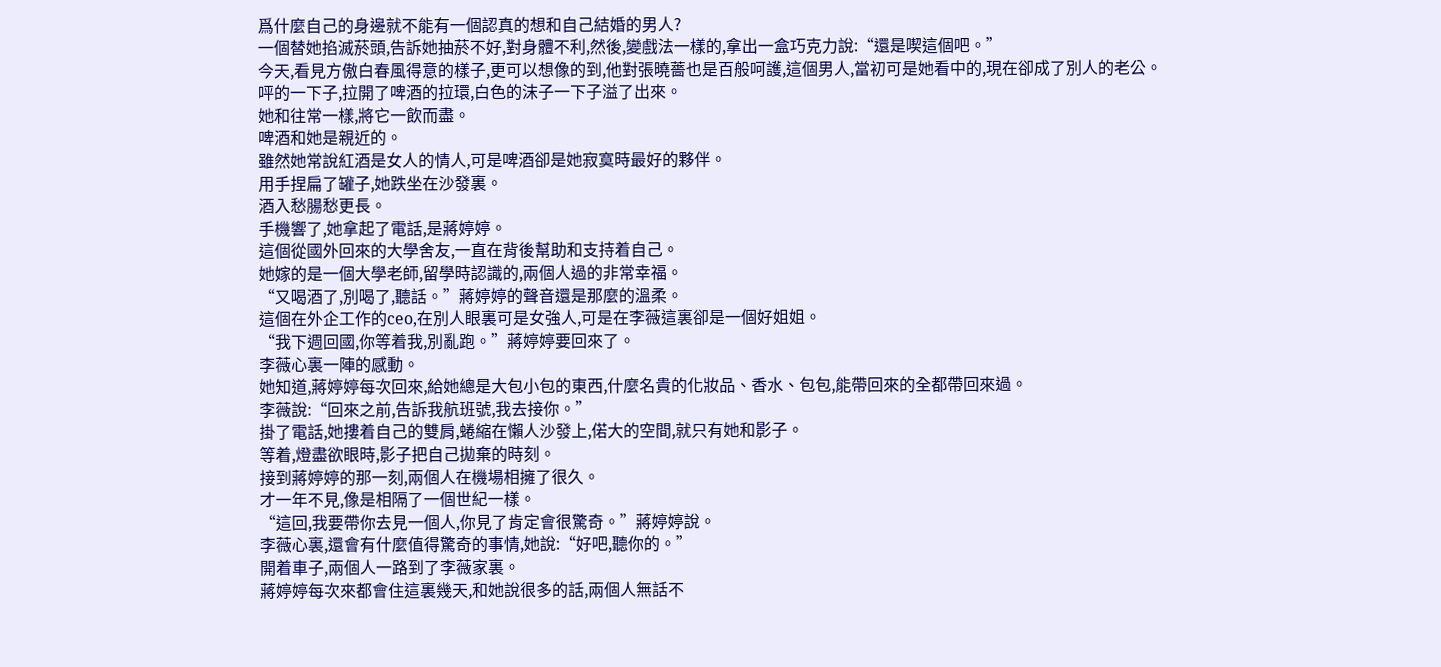爲什麼自己的身邊就不能有一個認真的想和自己結婚的男人?
一個替她掐滅菸頭,告訴她抽菸不好,對身體不利,然後,變戲法一樣的,拿出一盒巧克力說:“還是喫這個吧。”
今天,看見方傲白春風得意的樣子,更可以想像的到,他對張曉薔也是百般呵護,這個男人,當初可是她看中的,現在卻成了別人的老公。
呯的一下子,拉開了啤酒的拉環,白色的沫子一下子溢了出來。
她和往常一樣,將它一飲而盡。
啤酒和她是親近的。
雖然她常說紅酒是女人的情人,可是啤酒卻是她寂寞時最好的夥伴。
用手捏扁了罐子,她跌坐在沙發裏。
酒入愁腸愁更長。
手機響了,她拿起了電話,是蔣婷婷。
這個從國外回來的大學舍友,一直在背後幫助和支持着自己。
她嫁的是一個大學老師,留學時認識的,兩個人過的非常幸福。
“又喝酒了,別喝了,聽話。”蔣婷婷的聲音還是那麼的溫柔。
這個在外企工作的ceo,在別人眼裏可是女強人,可是在李薇這裏卻是一個好姐姐。
“我下週回國,你等着我,別亂跑。”蔣婷婷要回來了。
李薇心裏一陣的感動。
她知道,蔣婷婷每次回來,給她總是大包小包的東西,什麼名貴的化妝品、香水、包包,能帶回來的全都帶回來過。
李薇說:“回來之前,告訴我航班號,我去接你。”
掛了電話,她摟着自己的雙肩,蜷縮在懶人沙發上,偌大的空間,就只有她和影子。
等着,燈盡欲眼時,影子把自己拋棄的時刻。
接到蔣婷婷的那一刻,兩個人在機場相擁了很久。
才一年不見,像是相隔了一個世紀一樣。
“這回,我要帶你去見一個人,你見了肯定會很驚奇。”蔣婷婷說。
李薇心裏,還會有什麼值得驚奇的事情,她說:“好吧,聽你的。”
開着車子,兩個人一路到了李薇家裏。
蔣婷婷每次來都會住這裏幾天,和她說很多的話,兩個人無話不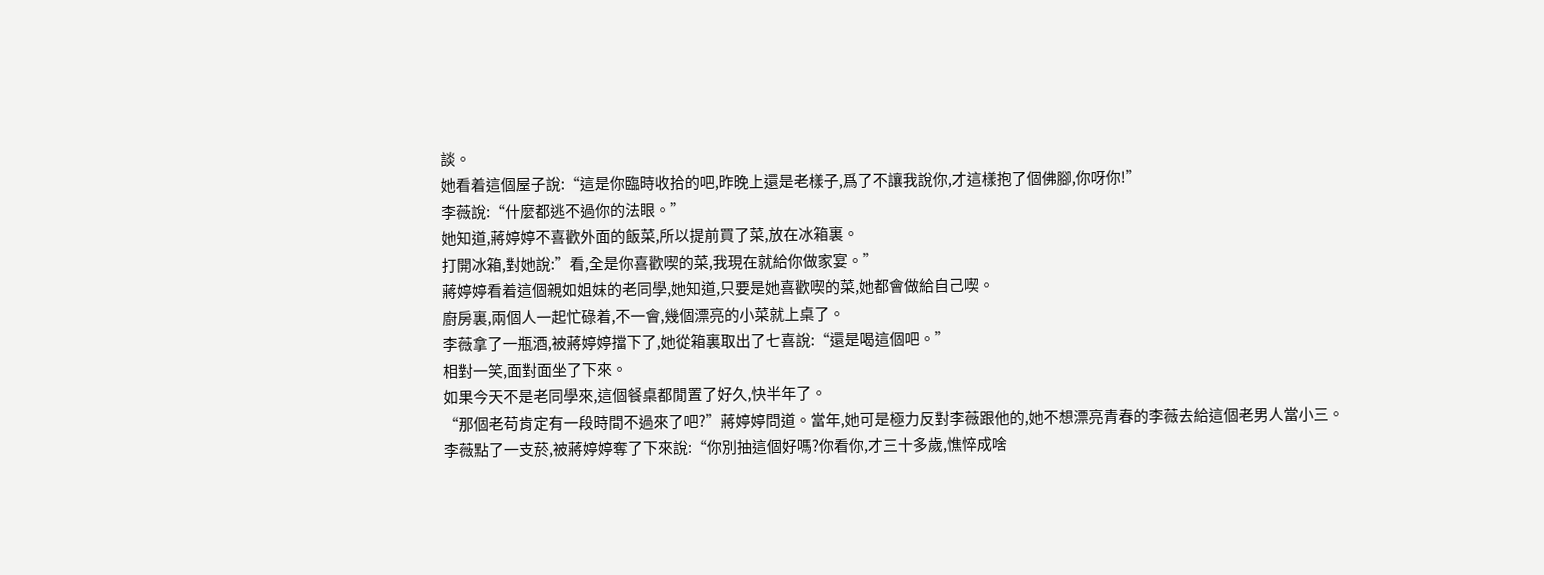談。
她看着這個屋子說:“這是你臨時收拾的吧,昨晚上還是老樣子,爲了不讓我說你,才這樣抱了個佛腳,你呀你!”
李薇說:“什麼都逃不過你的法眼。”
她知道,蔣婷婷不喜歡外面的飯菜,所以提前買了菜,放在冰箱裏。
打開冰箱,對她說:”看,全是你喜歡喫的菜,我現在就給你做家宴。”
蔣婷婷看着這個親如姐妺的老同學,她知道,只要是她喜歡喫的菜,她都會做給自己喫。
廚房裏,兩個人一起忙碌着,不一會,幾個漂亮的小菜就上桌了。
李薇拿了一瓶酒,被蔣婷婷擋下了,她從箱裏取出了七喜說:“還是喝這個吧。”
相對一笑,面對面坐了下來。
如果今天不是老同學來,這個餐桌都閒置了好久,快半年了。
“那個老苟肯定有一段時間不過來了吧?”蔣婷婷問道。當年,她可是極力反對李薇跟他的,她不想漂亮青春的李薇去給這個老男人當小三。
李薇點了一支菸,被蔣婷婷奪了下來說:“你別抽這個好嗎?你看你,才三十多歲,憔悴成啥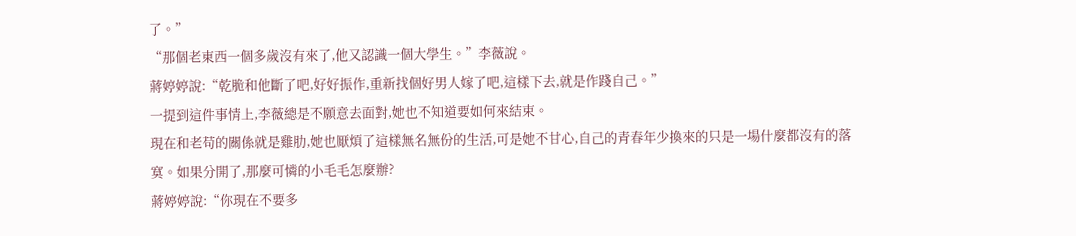了。”
“那個老東西一個多歲沒有來了,他又認識一個大學生。”李薇說。
蔣婷婷說:“乾脆和他斷了吧,好好振作,重新找個好男人嫁了吧,這樣下去,就是作踐自己。”
一提到這件事情上,李薇總是不願意去面對,她也不知道要如何來結束。
現在和老苟的關係就是雞肋,她也厭煩了這樣無名無份的生活,可是她不甘心,自己的青春年少換來的只是一場什麼都沒有的落寞。如果分開了,那麼可憐的小毛毛怎麼辦?
蔣婷婷說:“你現在不要多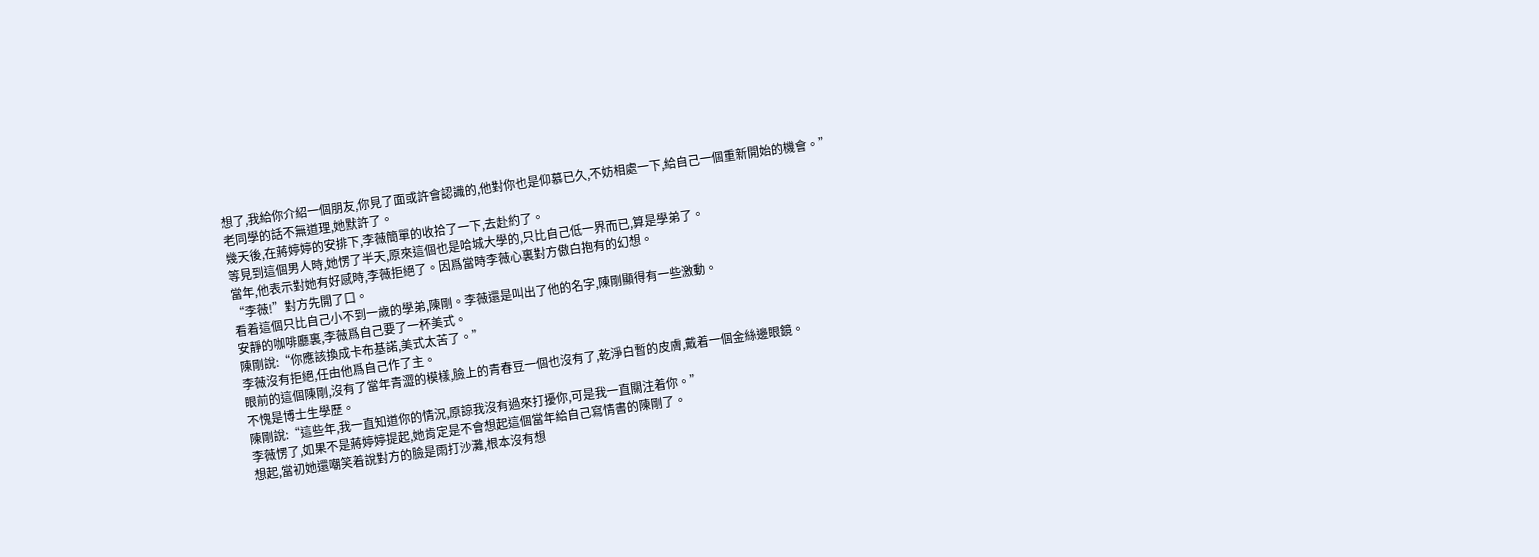想了,我給你介紹一個朋友,你見了面或許會認識的,他對你也是仰慕已久,不妨相處一下,給自己一個重新開始的機會。”
老同學的話不無道理,她默許了。
幾天後,在蔣婷婷的安排下,李薇簡單的收拾了一下,去赴約了。
等見到這個男人時,她愣了半天,原來這個也是哈城大學的,只比自己低一界而已,算是學弟了。
當年,他表示對她有好感時,李薇拒絕了。因爲當時李薇心裏對方傲白抱有的幻想。
“李薇!”對方先開了口。
看着這個只比自己小不到一歲的學弟,陳剛。李薇還是叫出了他的名字,陳剛顯得有一些激動。
安靜的咖啡廳裏,李薇爲自己要了一杯美式。
陳剛說:“你應該換成卡布基諾,美式太苦了。”
李薇沒有拒絕,任由他爲自己作了主。
眼前的這個陳剛,沒有了當年青澀的模樣,臉上的青春豆一個也沒有了,乾淨白暫的皮膚,戴着一個金絲邊眼鏡。
不愧是博士生學歷。
陳剛說:“這些年,我一直知道你的情況,原諒我沒有過來打擾你,可是我一直關注着你。”
李薇愣了,如果不是蔣婷婷提起,她肯定是不會想起這個當年給自己寫情書的陳剛了。
想起,當初她還嘲笑着說對方的臉是雨打沙灘,根本沒有想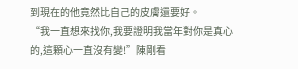到現在的他竟然比自己的皮膚還要好。
“我一直想來找你,我要證明我當年對你是真心的,這顆心一直沒有變!”陳剛看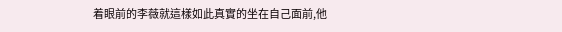着眼前的李薇就這樣如此真實的坐在自己面前,他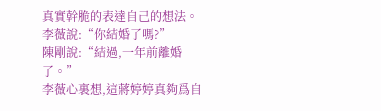真實幹脆的表達自己的想法。
李薇說:“你結婚了嗎?”
陳剛說:“結過,一年前離婚了。”
李薇心裏想,這蔣婷婷真夠爲自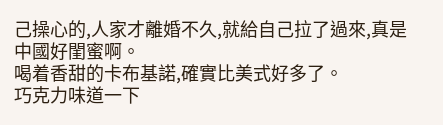己操心的,人家才離婚不久,就給自己拉了過來,真是中國好閨蜜啊。
喝着香甜的卡布基諾,確實比美式好多了。
巧克力味道一下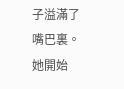子溢滿了嘴巴裏。
她開始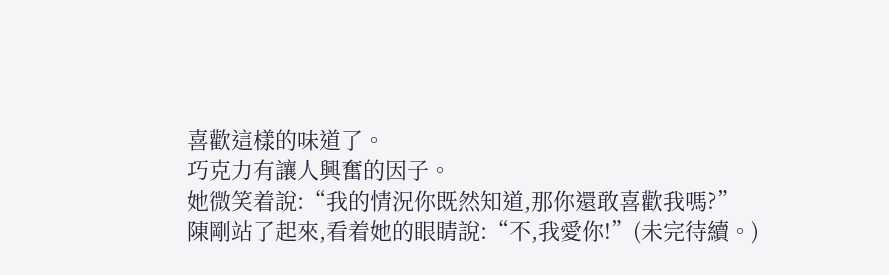喜歡這樣的味道了。
巧克力有讓人興奮的因子。
她微笑着說:“我的情況你既然知道,那你還敢喜歡我嗎?”
陳剛站了起來,看着她的眼睛說:“不,我愛你!”(未完待續。)